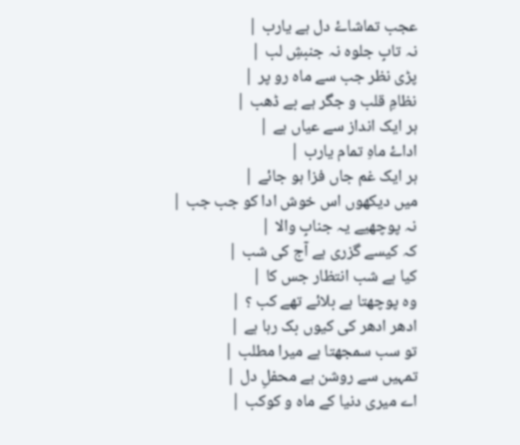عجب تماشاۓ دل ہے یارب |
نہ تابِ جلوہ نہ جنبشِ لب |
پڑی نظر جب سے ماہ رو پر |
نظامِ قلب و جگر ہے بے ڈھب |
ہر ایک انداز سے عیاں ہے |
اداۓ ماہِ تمام یارب |
ہر ایک غم جاں فزا ہو جائے |
میں دیکھوں اس خوش ادا کو جب جب |
نہ پوچھیے یہ جنابِ والا |
کہ کیسے گزری ہے آج کی شب |
کیا ہے شب انتظار جس کا |
وہ پوچھتا ہے بلائے تھے کب ؟ |
ادھر ادھر کی کیوں بک رہا ہے |
تو سب سمجھتا ہے میرا مطلب |
تمہیں سے روشن ہے محفلِ دل |
اے میری دنیا کے ماہ و کوکب |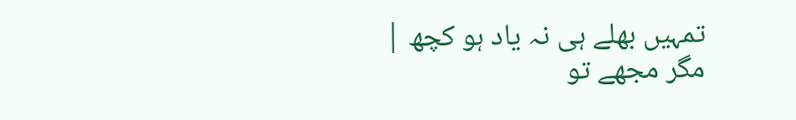تمہیں بھلے ہی نہ یاد ہو کچھ |
مگر مجھے تو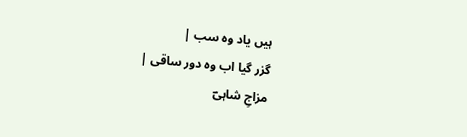ہیں یاد وہ سب |
گزر گیا اب وہ دور ساقی |
مزاجِ شاہیؔ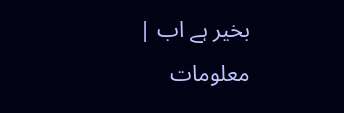بخیر ہے اب |
معلومات